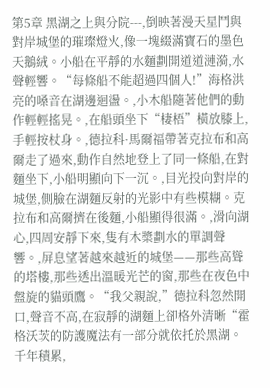第5章 黑湖之上與分院---,倒映著漫天星鬥與對岸城堡的璀璨燈火,像一塊綴滿寶石的墨色天鵝絨。小船在平靜的水麵劃開道道漣漪,水聲輕響。“每條船不能超過四個人!”海格洪亮的嗓音在湖邊迴盪。,小木船隨著他們的動作輕輕搖晃。,在船頭坐下“棲梧”橫放膝上,手輕按杖身。,德拉科·馬爾福帶著克拉布和高爾走了過來,動作自然地登上了同一條船,在對麵坐下,小船明顯向下一沉。,目光投向對岸的城堡,側臉在湖麵反射的光影中有些模糊。克拉布和高爾擠在後麵,小船顯得很滿。,滑向湖心,四周安靜下來,隻有木槳劃水的單調聲響。,屏息望著越來越近的城堡——那些高聳的塔樓,那些透出溫暖光芒的窗,那些在夜色中盤旋的貓頭鷹。“我父親說,”德拉科忽然開口,聲音不高,在寂靜的湖麵上卻格外清晰“霍格沃茨的防護魔法有一部分就依托於黑湖。千年積累,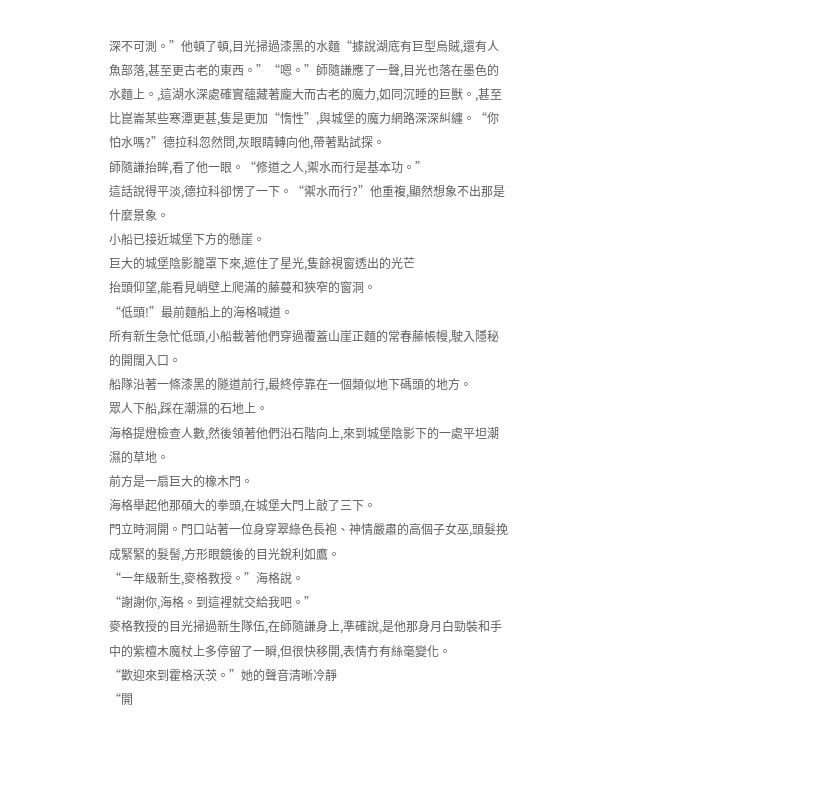深不可測。”他頓了頓,目光掃過漆黑的水麵“據說湖底有巨型烏賊,還有人魚部落,甚至更古老的東西。”“嗯。”師隨謙應了一聲,目光也落在墨色的水麵上。,這湖水深處確實蘊藏著龐大而古老的魔力,如同沉睡的巨獸。,甚至比崑崙某些寒潭更甚,隻是更加“惰性”,與城堡的魔力網路深深糾纏。“你怕水嗎?”德拉科忽然問,灰眼睛轉向他,帶著點試探。
師隨謙抬眸,看了他一眼。“修道之人,禦水而行是基本功。”
這話說得平淡,德拉科卻愣了一下。“禦水而行?”他重複,顯然想象不出那是什麼景象。
小船已接近城堡下方的懸崖。
巨大的城堡陰影籠罩下來,遮住了星光,隻餘視窗透出的光芒
抬頭仰望,能看見峭壁上爬滿的藤蔓和狹窄的窗洞。
“低頭!”最前麵船上的海格喊道。
所有新生急忙低頭,小船載著他們穿過覆蓋山崖正麵的常春藤帳幔,駛入隱秘的開闊入口。
船隊沿著一條漆黑的隧道前行,最終停靠在一個類似地下碼頭的地方。
眾人下船,踩在潮濕的石地上。
海格提燈檢查人數,然後領著他們沿石階向上,來到城堡陰影下的一處平坦潮濕的草地。
前方是一扇巨大的橡木門。
海格舉起他那碩大的拳頭,在城堡大門上敲了三下。
門立時洞開。門口站著一位身穿翠綠色長袍、神情嚴肅的高個子女巫,頭髮挽成緊緊的髮髻,方形眼鏡後的目光銳利如鷹。
“一年級新生,麥格教授。”海格說。
“謝謝你,海格。到這裡就交給我吧。”
麥格教授的目光掃過新生隊伍,在師隨謙身上,準確說,是他那身月白勁裝和手中的紫檀木魔杖上多停留了一瞬,但很快移開,表情冇有絲毫變化。
“歡迎來到霍格沃茨。”她的聲音清晰冷靜
“開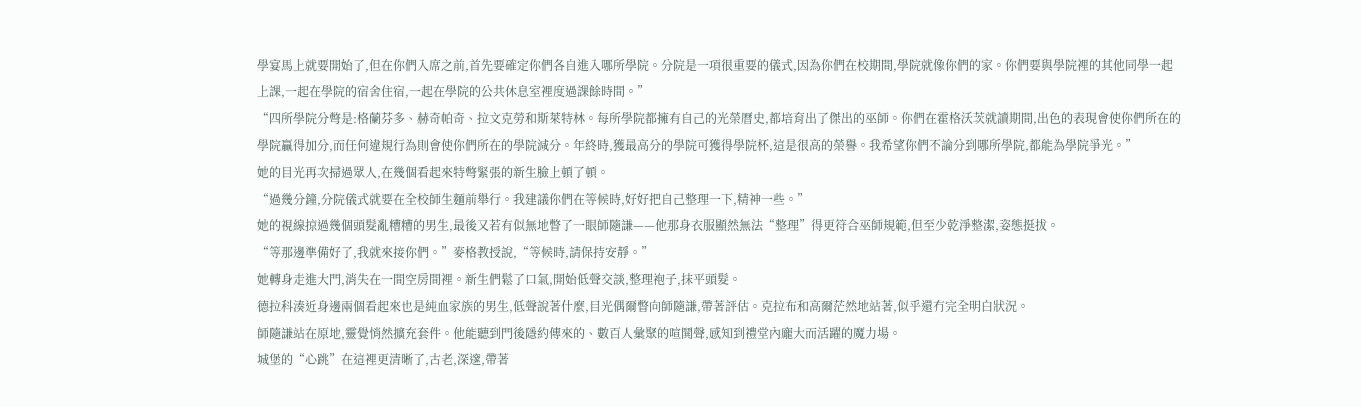學宴馬上就要開始了,但在你們入席之前,首先要確定你們各自進入哪所學院。分院是一項很重要的儀式,因為你們在校期間,學院就像你們的家。你們要與學院裡的其他同學一起上課,一起在學院的宿舍住宿,一起在學院的公共休息室裡度過課餘時間。”
“四所學院分彆是:格蘭芬多、赫奇帕奇、拉文克勞和斯萊特林。每所學院都擁有自己的光榮曆史,都培育出了傑出的巫師。你們在霍格沃茨就讀期間,出色的表現會使你們所在的學院贏得加分,而任何違規行為則會使你們所在的學院減分。年終時,獲最高分的學院可獲得學院杯,這是很高的榮譽。我希望你們不論分到哪所學院,都能為學院爭光。”
她的目光再次掃過眾人,在幾個看起來特彆緊張的新生臉上頓了頓。
“過幾分鐘,分院儀式就要在全校師生麵前舉行。我建議你們在等候時,好好把自己整理一下,精神一些。”
她的視線掠過幾個頭髮亂糟糟的男生,最後又若有似無地瞥了一眼師隨謙——他那身衣服顯然無法“整理”得更符合巫師規範,但至少乾淨整潔,姿態挺拔。
“等那邊準備好了,我就來接你們。”麥格教授說,“等候時,請保持安靜。”
她轉身走進大門,消失在一間空房間裡。新生們鬆了口氣,開始低聲交談,整理袍子,抹平頭髮。
德拉科湊近身邊兩個看起來也是純血家族的男生,低聲說著什麼,目光偶爾瞥向師隨謙,帶著評估。克拉布和高爾茫然地站著,似乎還冇完全明白狀況。
師隨謙站在原地,靈覺悄然擴充套件。他能聽到門後隱約傳來的、數百人彙聚的喧鬨聲,感知到禮堂內龐大而活躍的魔力場。
城堡的“心跳”在這裡更清晰了,古老,深邃,帶著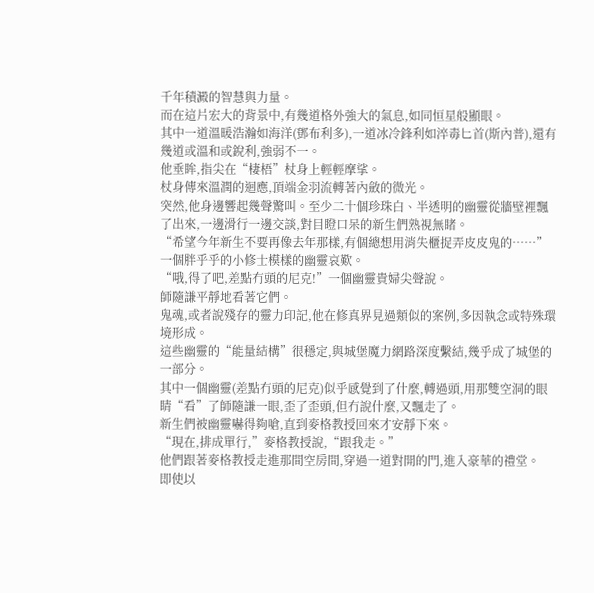千年積澱的智慧與力量。
而在這片宏大的背景中,有幾道格外強大的氣息,如同恒星般顯眼。
其中一道溫暖浩瀚如海洋(鄧布利多),一道冰冷鋒利如淬毒匕首(斯內普),還有幾道或溫和或銳利,強弱不一。
他垂眸,指尖在“棲梧”杖身上輕輕摩挲。
杖身傳來溫潤的迴應,頂端金羽流轉著內斂的微光。
突然,他身邊響起幾聲驚叫。至少二十個珍珠白、半透明的幽靈從牆壁裡飄了出來,一邊滑行一邊交談,對目瞪口呆的新生們熟視無睹。
“希望今年新生不要再像去年那樣,有個總想用消失櫃捉弄皮皮鬼的……”一個胖乎乎的小修士模樣的幽靈哀歎。
“哦,得了吧,差點冇頭的尼克!”一個幽靈貴婦尖聲說。
師隨謙平靜地看著它們。
鬼魂,或者說殘存的靈力印記,他在修真界見過類似的案例,多因執念或特殊環境形成。
這些幽靈的“能量結構”很穩定,與城堡魔力網路深度繫結,幾乎成了城堡的一部分。
其中一個幽靈(差點冇頭的尼克)似乎感覺到了什麼,轉過頭,用那雙空洞的眼睛“看”了師隨謙一眼,歪了歪頭,但冇說什麼,又飄走了。
新生們被幽靈嚇得夠嗆,直到麥格教授回來才安靜下來。
“現在,排成單行,”麥格教授說,“跟我走。”
他們跟著麥格教授走進那間空房間,穿過一道對開的門,進入豪華的禮堂。
即使以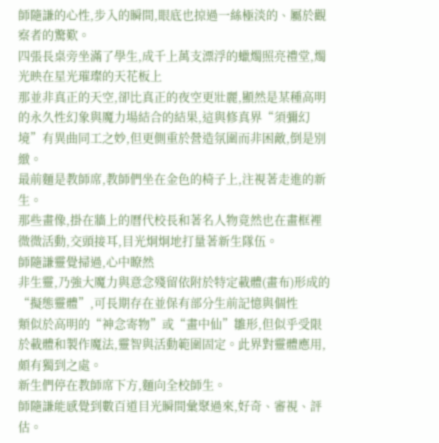師隨謙的心性,步入的瞬間,眼底也掠過一絲極淡的、屬於觀察者的驚歎。
四張長桌旁坐滿了學生,成千上萬支漂浮的蠟燭照亮禮堂,燭光映在星光璀璨的天花板上
那並非真正的天空,卻比真正的夜空更壯麗,顯然是某種高明的永久性幻象與魔力場結合的結果,這與修真界“須彌幻境”有異曲同工之妙,但更側重於營造氛圍而非困敵,倒是別緻。
最前麵是教師席,教師們坐在金色的椅子上,注視著走進的新生。
那些畫像,掛在牆上的曆代校長和著名人物竟然也在畫框裡微微活動,交頭接耳,目光炯炯地打量著新生隊伍。
師隨謙靈覺掃過,心中瞭然
非生靈,乃強大魔力與意念殘留依附於特定載體(畫布)形成的“擬態靈體”,可長期存在並保有部分生前記憶與個性
類似於高明的“神念寄物”或“畫中仙”雛形,但似乎受限於載體和製作魔法,靈智與活動範圍固定。此界對靈體應用,頗有獨到之處。
新生們停在教師席下方,麵向全校師生。
師隨謙能感覺到數百道目光瞬間彙聚過來,好奇、審視、評估。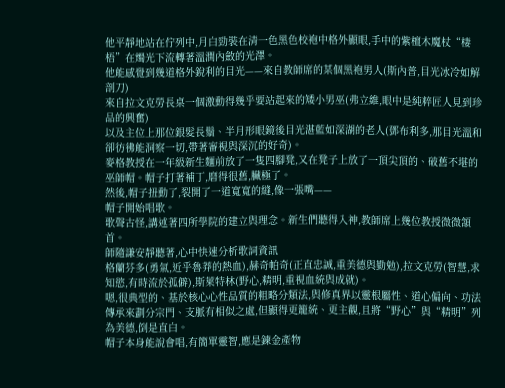他平靜地站在佇列中,月白勁裝在清一色黑色校袍中格外顯眼,手中的紫檀木魔杖“棲梧”在燭光下流轉著溫潤內斂的光澤。
他能感覺到幾道格外銳利的目光——來自教師席的某個黑袍男人(斯內普,目光冰冷如解剖刀)
來自拉文克勞長桌一個激動得幾乎要站起來的矮小男巫(弗立維,眼中是純粹匠人見到珍品的興奮)
以及主位上那位銀髮長鬚、半月形眼鏡後目光湛藍如深湖的老人(鄧布利多,那目光溫和卻彷彿能洞察一切,帶著審視與深沉的好奇)。
麥格教授在一年級新生麵前放了一隻四腳凳,又在凳子上放了一頂尖頂的、破舊不堪的巫師帽。帽子打著補丁,磨得很舊,臟極了。
然後,帽子扭動了,裂開了一道寬寬的縫,像一張嘴——
帽子開始唱歌。
歌聲古怪,講述著四所學院的建立與理念。新生們聽得入神,教師席上幾位教授微微頷首。
師隨謙安靜聽著,心中快速分析歌詞資訊
格蘭芬多(勇氣,近乎魯莽的熱血),赫奇帕奇(正直忠誠,重美德與勤勉),拉文克勞(智慧,求知慾,有時流於孤僻),斯萊特林(野心,精明,重視血統與成就)。
嗯,很典型的、基於核心心性品質的粗略分類法,與修真界以靈根屬性、道心偏向、功法傳承來劃分宗門、支脈有相似之處,但顯得更籠統、更主觀,且將“野心”與“精明”列為美德,倒是直白。
帽子本身能說會唱,有簡單靈智,應是鍊金產物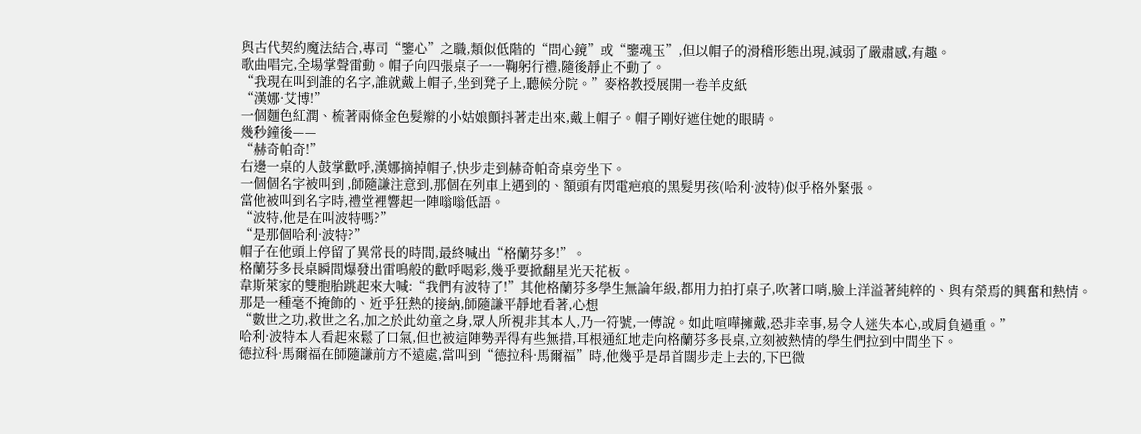與古代契約魔法結合,專司“鑒心”之職,類似低階的“問心鏡”或“鑒魂玉”,但以帽子的滑稽形態出現,減弱了嚴肅感,有趣。
歌曲唱完,全場掌聲雷動。帽子向四張桌子一一鞠躬行禮,隨後靜止不動了。
“我現在叫到誰的名字,誰就戴上帽子,坐到凳子上,聽候分院。”麥格教授展開一卷羊皮紙
“漢娜·艾博!”
一個麵色紅潤、梳著兩條金色髮辮的小姑娘顫抖著走出來,戴上帽子。帽子剛好遮住她的眼睛。
幾秒鐘後——
“赫奇帕奇!”
右邊一桌的人鼓掌歡呼,漢娜摘掉帽子,快步走到赫奇帕奇桌旁坐下。
一個個名字被叫到 ,師隨謙注意到,那個在列車上遇到的、額頭有閃電疤痕的黑髮男孩(哈利·波特)似乎格外緊張。
當他被叫到名字時,禮堂裡響起一陣嗡嗡低語。
“波特,他是在叫波特嗎?”
“是那個哈利·波特?”
帽子在他頭上停留了異常長的時間,最終喊出“格蘭芬多!”。
格蘭芬多長桌瞬間爆發出雷鳴般的歡呼喝彩,幾乎要掀翻星光天花板。
韋斯萊家的雙胞胎跳起來大喊:“我們有波特了!”其他格蘭芬多學生無論年級,都用力拍打桌子,吹著口哨,臉上洋溢著純粹的、與有榮焉的興奮和熱情。
那是一種毫不掩飾的、近乎狂熱的接納,師隨謙平靜地看著,心想
“數世之功,救世之名,加之於此幼童之身,眾人所視非其本人,乃一符號,一傳說。如此喧嘩擁戴,恐非幸事,易令人迷失本心,或肩負過重。”
哈利·波特本人看起來鬆了口氣,但也被這陣勢弄得有些無措,耳根通紅地走向格蘭芬多長桌,立刻被熱情的學生們拉到中間坐下。
德拉科·馬爾福在師隨謙前方不遠處,當叫到“德拉科·馬爾福”時,他幾乎是昂首闊步走上去的,下巴微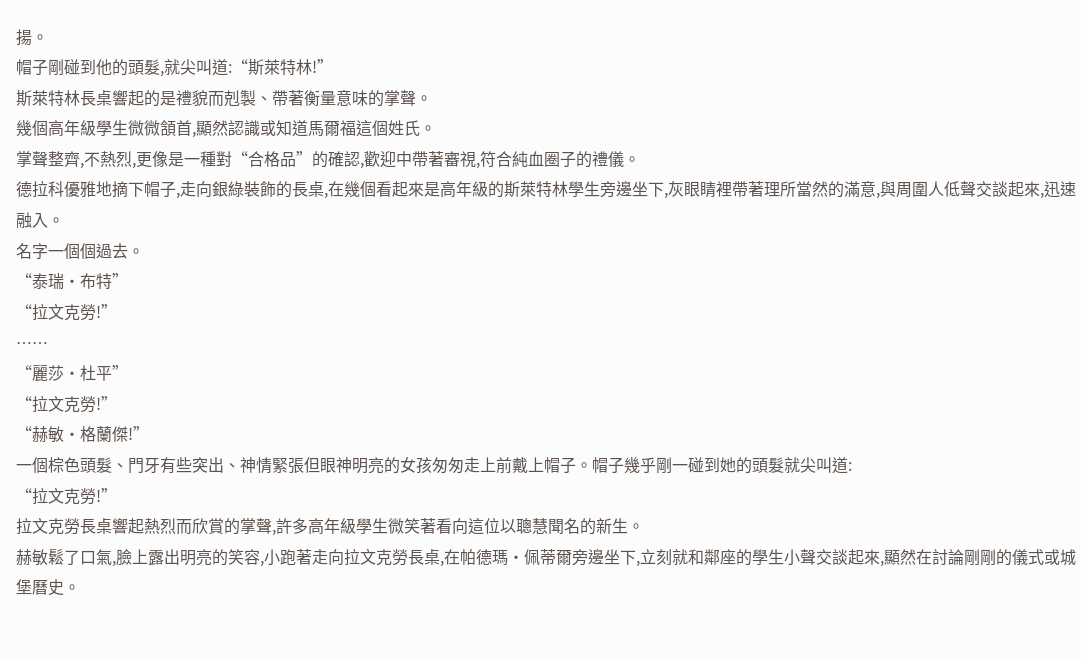揚。
帽子剛碰到他的頭髮,就尖叫道:“斯萊特林!”
斯萊特林長桌響起的是禮貌而剋製、帶著衡量意味的掌聲。
幾個高年級學生微微頷首,顯然認識或知道馬爾福這個姓氏。
掌聲整齊,不熱烈,更像是一種對“合格品”的確認,歡迎中帶著審視,符合純血圈子的禮儀。
德拉科優雅地摘下帽子,走向銀綠裝飾的長桌,在幾個看起來是高年級的斯萊特林學生旁邊坐下,灰眼睛裡帶著理所當然的滿意,與周圍人低聲交談起來,迅速融入。
名字一個個過去。
“泰瑞·布特”
“拉文克勞!”
……
“麗莎·杜平”
“拉文克勞!”
“赫敏·格蘭傑!”
一個棕色頭髮、門牙有些突出、神情緊張但眼神明亮的女孩匆匆走上前戴上帽子。帽子幾乎剛一碰到她的頭髮就尖叫道:
“拉文克勞!”
拉文克勞長桌響起熱烈而欣賞的掌聲,許多高年級學生微笑著看向這位以聰慧聞名的新生。
赫敏鬆了口氣,臉上露出明亮的笑容,小跑著走向拉文克勞長桌,在帕德瑪·佩蒂爾旁邊坐下,立刻就和鄰座的學生小聲交談起來,顯然在討論剛剛的儀式或城堡曆史。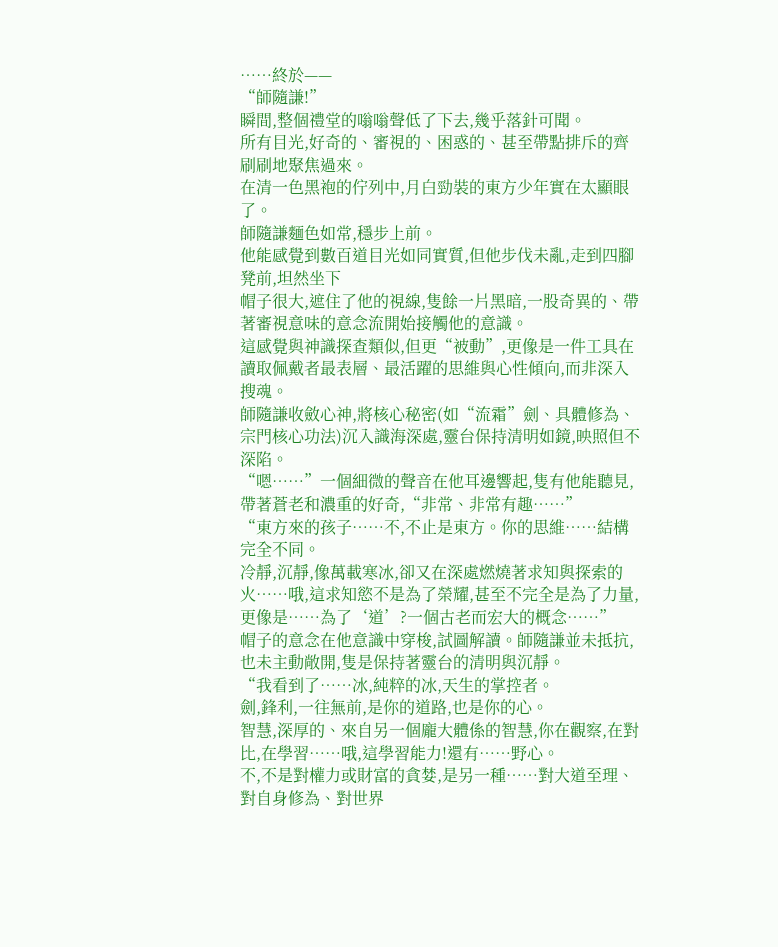……終於——
“師隨謙!”
瞬間,整個禮堂的嗡嗡聲低了下去,幾乎落針可聞。
所有目光,好奇的、審視的、困惑的、甚至帶點排斥的齊刷刷地聚焦過來。
在清一色黑袍的佇列中,月白勁裝的東方少年實在太顯眼了。
師隨謙麵色如常,穩步上前。
他能感覺到數百道目光如同實質,但他步伐未亂,走到四腳凳前,坦然坐下
帽子很大,遮住了他的視線,隻餘一片黑暗,一股奇異的、帶著審視意味的意念流開始接觸他的意識。
這感覺與神識探查類似,但更“被動”,更像是一件工具在讀取佩戴者最表層、最活躍的思維與心性傾向,而非深入搜魂。
師隨謙收斂心神,將核心秘密(如“流霜”劍、具體修為、宗門核心功法)沉入識海深處,靈台保持清明如鏡,映照但不深陷。
“嗯……”一個細微的聲音在他耳邊響起,隻有他能聽見,帶著蒼老和濃重的好奇,“非常、非常有趣……”
“東方來的孩子……不,不止是東方。你的思維……結構完全不同。
冷靜,沉靜,像萬載寒冰,卻又在深處燃燒著求知與探索的火……哦,這求知慾不是為了榮耀,甚至不完全是為了力量,更像是……為了‘道’?一個古老而宏大的概念……”
帽子的意念在他意識中穿梭,試圖解讀。師隨謙並未抵抗,也未主動敞開,隻是保持著靈台的清明與沉靜。
“我看到了……冰,純粹的冰,天生的掌控者。
劍,鋒利,一往無前,是你的道路,也是你的心。
智慧,深厚的、來自另一個龐大體係的智慧,你在觀察,在對比,在學習……哦,這學習能力!還有……野心。
不,不是對權力或財富的貪婪,是另一種……對大道至理、對自身修為、對世界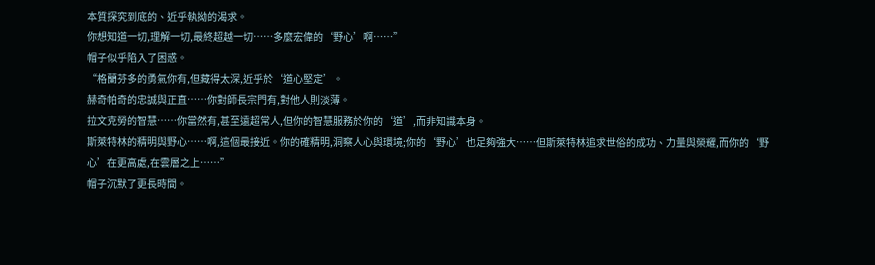本質探究到底的、近乎執拗的渴求。
你想知道一切,理解一切,最終超越一切……多麼宏偉的‘野心’啊……”
帽子似乎陷入了困惑。
“格蘭芬多的勇氣你有,但藏得太深,近乎於‘道心堅定’。
赫奇帕奇的忠誠與正直……你對師長宗門有,對他人則淡薄。
拉文克勞的智慧……你當然有,甚至遠超常人,但你的智慧服務於你的‘道’,而非知識本身。
斯萊特林的精明與野心……啊,這個最接近。你的確精明,洞察人心與環境;你的‘野心’也足夠強大……但斯萊特林追求世俗的成功、力量與榮耀,而你的‘野心’在更高處,在雲層之上……”
帽子沉默了更長時間。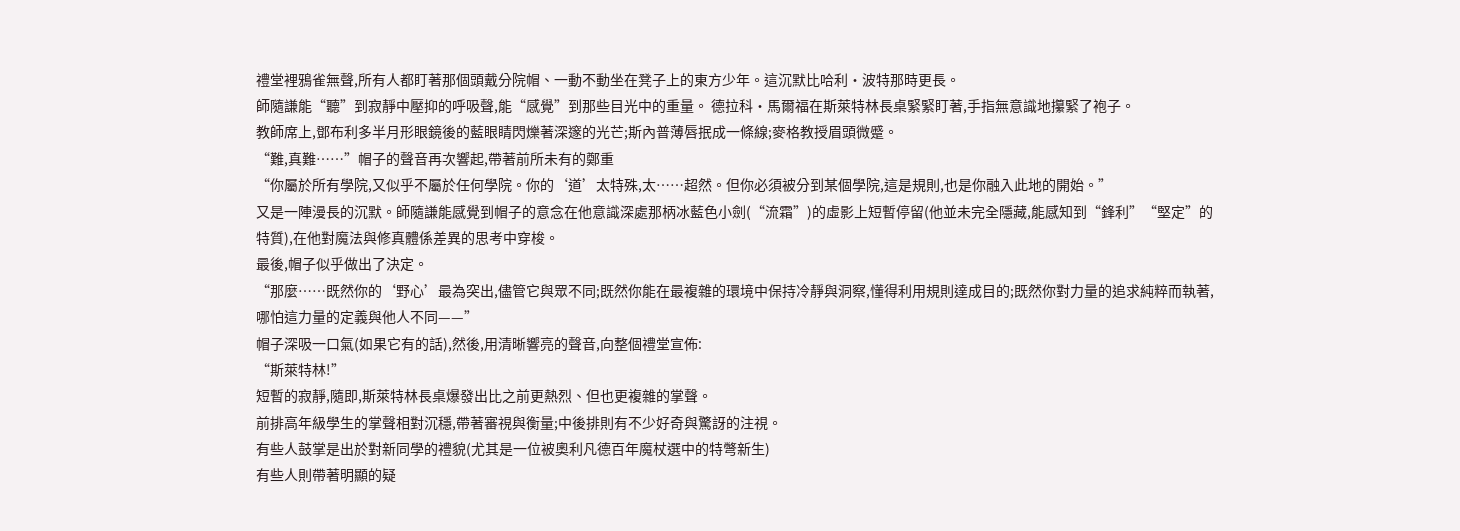禮堂裡鴉雀無聲,所有人都盯著那個頭戴分院帽、一動不動坐在凳子上的東方少年。這沉默比哈利·波特那時更長。
師隨謙能“聽”到寂靜中壓抑的呼吸聲,能“感覺”到那些目光中的重量。 德拉科·馬爾福在斯萊特林長桌緊緊盯著,手指無意識地攥緊了袍子。
教師席上,鄧布利多半月形眼鏡後的藍眼睛閃爍著深邃的光芒;斯內普薄唇抿成一條線;麥格教授眉頭微蹙。
“難,真難……”帽子的聲音再次響起,帶著前所未有的鄭重
“你屬於所有學院,又似乎不屬於任何學院。你的‘道’太特殊,太……超然。但你必須被分到某個學院,這是規則,也是你融入此地的開始。”
又是一陣漫長的沉默。師隨謙能感覺到帽子的意念在他意識深處那柄冰藍色小劍(“流霜”)的虛影上短暫停留(他並未完全隱藏,能感知到“鋒利”“堅定”的特質),在他對魔法與修真體係差異的思考中穿梭。
最後,帽子似乎做出了決定。
“那麼……既然你的‘野心’最為突出,儘管它與眾不同;既然你能在最複雜的環境中保持冷靜與洞察,懂得利用規則達成目的;既然你對力量的追求純粹而執著,哪怕這力量的定義與他人不同——”
帽子深吸一口氣(如果它有的話),然後,用清晰響亮的聲音,向整個禮堂宣佈:
“斯萊特林!”
短暫的寂靜,隨即,斯萊特林長桌爆發出比之前更熱烈、但也更複雜的掌聲。
前排高年級學生的掌聲相對沉穩,帶著審視與衡量;中後排則有不少好奇與驚訝的注視。
有些人鼓掌是出於對新同學的禮貌(尤其是一位被奧利凡德百年魔杖選中的特彆新生)
有些人則帶著明顯的疑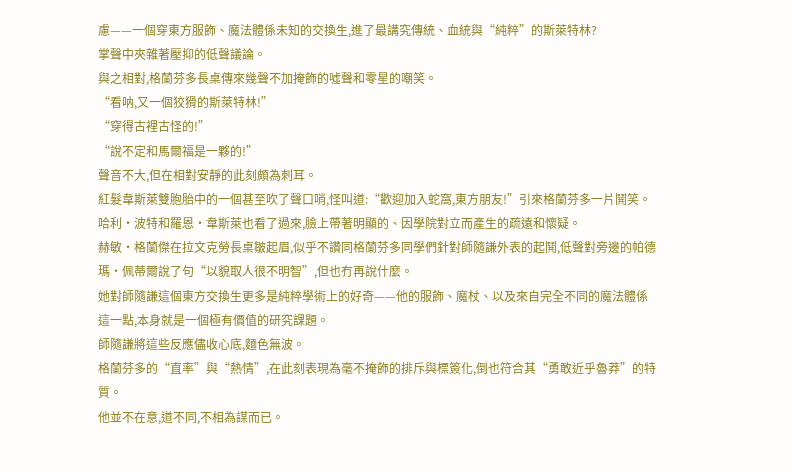慮——一個穿東方服飾、魔法體係未知的交換生,進了最講究傳統、血統與“純粹”的斯萊特林?
掌聲中夾雜著壓抑的低聲議論。
與之相對,格蘭芬多長桌傳來幾聲不加掩飾的噓聲和零星的嘲笑。
“看呐,又一個狡猾的斯萊特林!”
“穿得古裡古怪的!”
“說不定和馬爾福是一夥的!”
聲音不大,但在相對安靜的此刻頗為刺耳。
紅髮韋斯萊雙胞胎中的一個甚至吹了聲口哨,怪叫道:“歡迎加入蛇窩,東方朋友!”引來格蘭芬多一片鬨笑。
哈利·波特和羅恩·韋斯萊也看了過來,臉上帶著明顯的、因學院對立而產生的疏遠和懷疑。
赫敏·格蘭傑在拉文克勞長桌皺起眉,似乎不讚同格蘭芬多同學們針對師隨謙外表的起鬨,低聲對旁邊的帕德瑪·佩蒂爾說了句“以貌取人很不明智”,但也冇再說什麼。
她對師隨謙這個東方交換生更多是純粹學術上的好奇——他的服飾、魔杖、以及來自完全不同的魔法體係這一點,本身就是一個極有價值的研究課題。
師隨謙將這些反應儘收心底,麵色無波。
格蘭芬多的“直率”與“熱情”,在此刻表現為毫不掩飾的排斥與標簽化,倒也符合其“勇敢近乎魯莽”的特質。
他並不在意,道不同,不相為謀而已。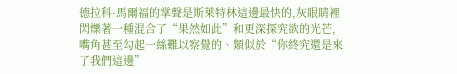德拉科·馬爾福的掌聲是斯萊特林這邊最快的,灰眼睛裡閃爍著一種混合了“果然如此”和更深探究欲的光芒,嘴角甚至勾起一絲難以察覺的、類似於“你終究還是來了我們這邊”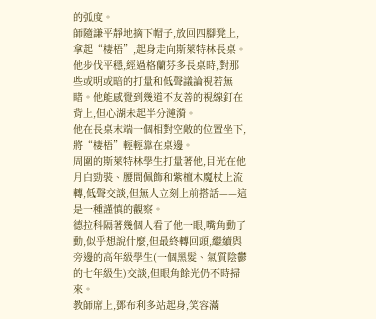的弧度。
師隨謙平靜地摘下帽子,放回四腳凳上,拿起“棲梧”,起身走向斯萊特林長桌。
他步伐平穩,經過格蘭芬多長桌時,對那些或明或暗的打量和低聲議論視若無睹。他能感覺到幾道不友善的視線釘在背上,但心湖未起半分漣漪。
他在長桌末端一個相對空敞的位置坐下,將“棲梧”輕輕靠在桌邊。
周圍的斯萊特林學生打量著他,目光在他月白勁裝、腰間佩飾和紫檀木魔杖上流轉,低聲交談,但無人立刻上前搭話——這是一種謹慎的觀察。
德拉科隔著幾個人看了他一眼,嘴角動了動,似乎想說什麼,但最終轉回頭,繼續與旁邊的高年級學生(一個黑髮、氣質陰鬱的七年級生)交談,但眼角餘光仍不時掃來。
教師席上,鄧布利多站起身,笑容滿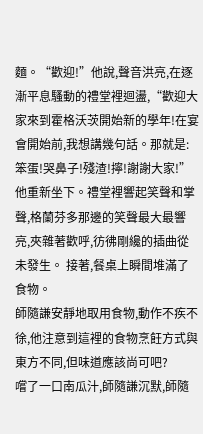麵。“歡迎!”他說,聲音洪亮,在逐漸平息騷動的禮堂裡迴盪,“歡迎大家來到霍格沃茨開始新的學年!在宴會開始前,我想講幾句話。那就是:笨蛋!哭鼻子!殘渣!擰!謝謝大家!”
他重新坐下。禮堂裡響起笑聲和掌聲,格蘭芬多那邊的笑聲最大最響亮,夾雜著歡呼,彷彿剛纔的插曲從未發生。 接著,餐桌上瞬間堆滿了食物。
師隨謙安靜地取用食物,動作不疾不徐,他注意到這裡的食物烹飪方式與東方不同,但味道應該尚可吧?
嚐了一口南瓜汁,師隨謙沉默,師隨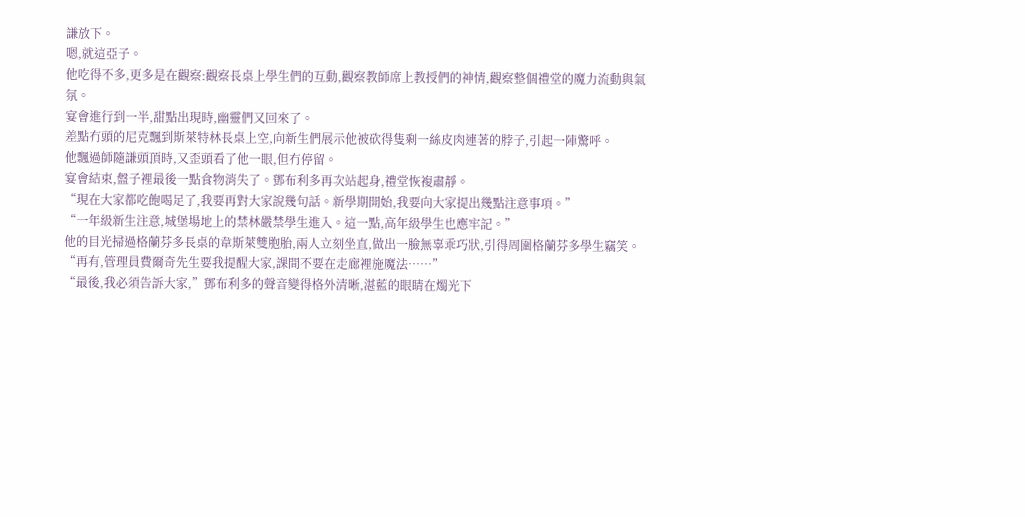謙放下。
嗯,就這亞子。
他吃得不多,更多是在觀察:觀察長桌上學生們的互動,觀察教師席上教授們的神情,觀察整個禮堂的魔力流動與氣氛。
宴會進行到一半,甜點出現時,幽靈們又回來了。
差點冇頭的尼克飄到斯萊特林長桌上空,向新生們展示他被砍得隻剩一絲皮肉連著的脖子,引起一陣驚呼。
他飄過師隨謙頭頂時,又歪頭看了他一眼,但冇停留。
宴會結束,盤子裡最後一點食物消失了。鄧布利多再次站起身,禮堂恢複肅靜。
“現在大家都吃飽喝足了,我要再對大家說幾句話。新學期開始,我要向大家提出幾點注意事項。”
“一年級新生注意,城堡場地上的禁林嚴禁學生進入。這一點,高年級學生也應牢記。”
他的目光掃過格蘭芬多長桌的韋斯萊雙胞胎,兩人立刻坐直,做出一臉無辜乖巧狀,引得周圍格蘭芬多學生竊笑。
“再有,管理員費爾奇先生要我提醒大家,課間不要在走廊裡施魔法……”
“最後,我必須告訴大家,”鄧布利多的聲音變得格外清晰,湛藍的眼睛在燭光下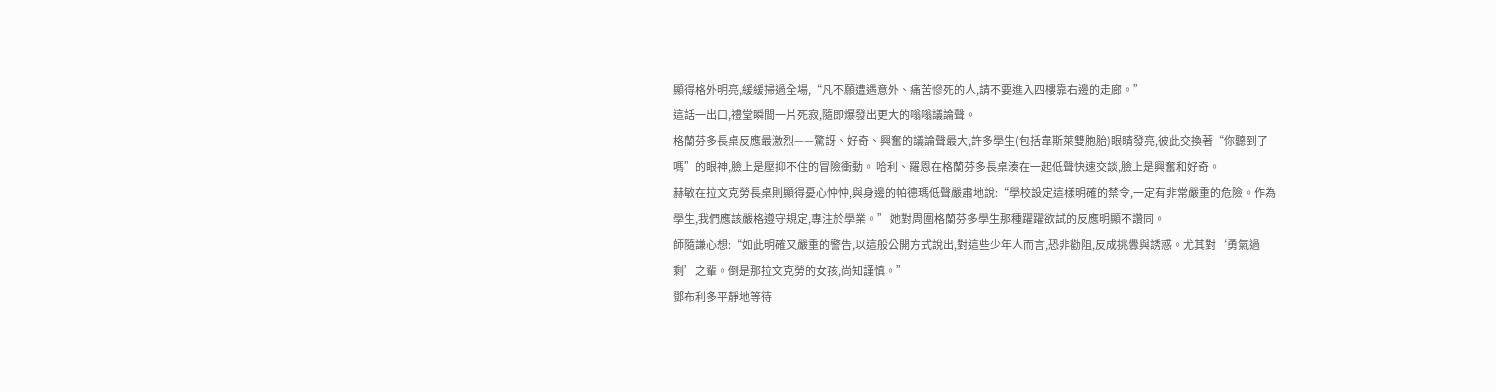顯得格外明亮,緩緩掃過全場,“凡不願遭遇意外、痛苦慘死的人,請不要進入四樓靠右邊的走廊。”
這話一出口,禮堂瞬間一片死寂,隨即爆發出更大的嗡嗡議論聲。
格蘭芬多長桌反應最激烈——驚訝、好奇、興奮的議論聲最大,許多學生(包括韋斯萊雙胞胎)眼睛發亮,彼此交換著“你聽到了嗎”的眼神,臉上是壓抑不住的冒險衝動。 哈利、羅恩在格蘭芬多長桌湊在一起低聲快速交談,臉上是興奮和好奇。
赫敏在拉文克勞長桌則顯得憂心忡忡,與身邊的帕德瑪低聲嚴肅地說:“學校設定這樣明確的禁令,一定有非常嚴重的危險。作為學生,我們應該嚴格遵守規定,專注於學業。” 她對周圍格蘭芬多學生那種躍躍欲試的反應明顯不讚同。
師隨謙心想:“如此明確又嚴重的警告,以這般公開方式說出,對這些少年人而言,恐非勸阻,反成挑釁與誘惑。尤其對‘勇氣過剩’之輩。倒是那拉文克勞的女孩,尚知謹慎。”
鄧布利多平靜地等待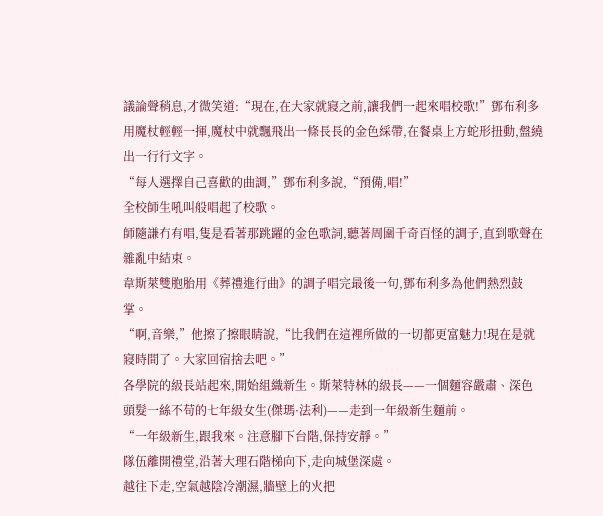議論聲稍息,才微笑道:“現在,在大家就寢之前,讓我們一起來唱校歌!”鄧布利多用魔杖輕輕一揮,魔杖中就飄飛出一條長長的金色綵帶,在餐桌上方蛇形扭動,盤繞出一行行文字。
“每人選擇自己喜歡的曲調,”鄧布利多說,“預備,唱!”
全校師生吼叫般唱起了校歌。
師隨謙冇有唱,隻是看著那跳躍的金色歌詞,聽著周圍千奇百怪的調子,直到歌聲在雜亂中結束。
韋斯萊雙胞胎用《葬禮進行曲》的調子唱完最後一句,鄧布利多為他們熱烈鼓掌。
“啊,音樂,”他擦了擦眼睛說,“比我們在這裡所做的一切都更富魅力!現在是就寢時間了。大家回宿捨去吧。”
各學院的級長站起來,開始組織新生。斯萊特林的級長——一個麵容嚴肅、深色頭髮一絲不苟的七年級女生(傑瑪·法利)——走到一年級新生麵前。
“一年級新生,跟我來。注意腳下台階,保持安靜。”
隊伍離開禮堂,沿著大理石階梯向下,走向城堡深處。
越往下走,空氣越陰冷潮濕,牆壁上的火把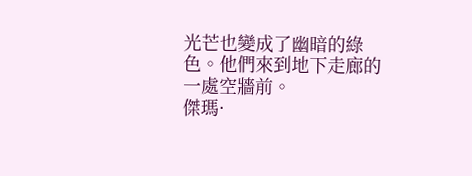光芒也變成了幽暗的綠色。他們來到地下走廊的一處空牆前。
傑瑪·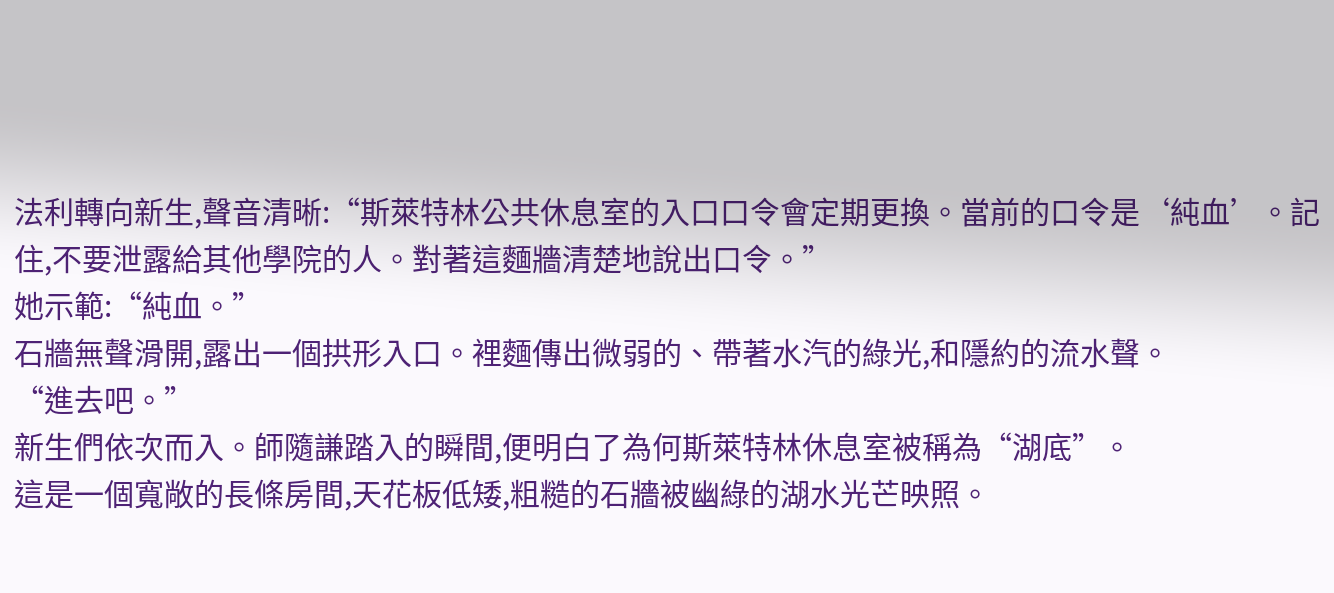法利轉向新生,聲音清晰:“斯萊特林公共休息室的入口口令會定期更換。當前的口令是‘純血’。記住,不要泄露給其他學院的人。對著這麵牆清楚地說出口令。”
她示範:“純血。”
石牆無聲滑開,露出一個拱形入口。裡麵傳出微弱的、帶著水汽的綠光,和隱約的流水聲。
“進去吧。”
新生們依次而入。師隨謙踏入的瞬間,便明白了為何斯萊特林休息室被稱為“湖底”。
這是一個寬敞的長條房間,天花板低矮,粗糙的石牆被幽綠的湖水光芒映照。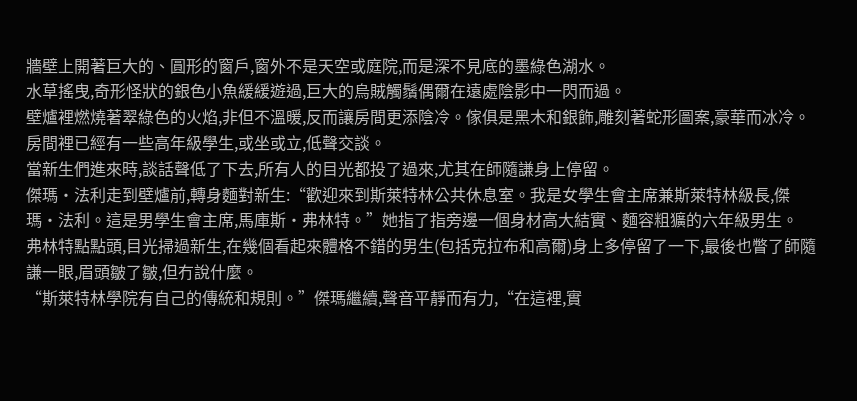牆壁上開著巨大的、圓形的窗戶,窗外不是天空或庭院,而是深不見底的墨綠色湖水。
水草搖曳,奇形怪狀的銀色小魚緩緩遊過,巨大的烏賊觸鬚偶爾在遠處陰影中一閃而過。
壁爐裡燃燒著翠綠色的火焰,非但不溫暖,反而讓房間更添陰冷。傢俱是黑木和銀飾,雕刻著蛇形圖案,豪華而冰冷。
房間裡已經有一些高年級學生,或坐或立,低聲交談。
當新生們進來時,談話聲低了下去,所有人的目光都投了過來,尤其在師隨謙身上停留。
傑瑪·法利走到壁爐前,轉身麵對新生:“歡迎來到斯萊特林公共休息室。我是女學生會主席兼斯萊特林級長,傑瑪·法利。這是男學生會主席,馬庫斯·弗林特。”她指了指旁邊一個身材高大結實、麵容粗獷的六年級男生。
弗林特點點頭,目光掃過新生,在幾個看起來體格不錯的男生(包括克拉布和高爾)身上多停留了一下,最後也瞥了師隨謙一眼,眉頭皺了皺,但冇說什麼。
“斯萊特林學院有自己的傳統和規則。”傑瑪繼續,聲音平靜而有力,“在這裡,實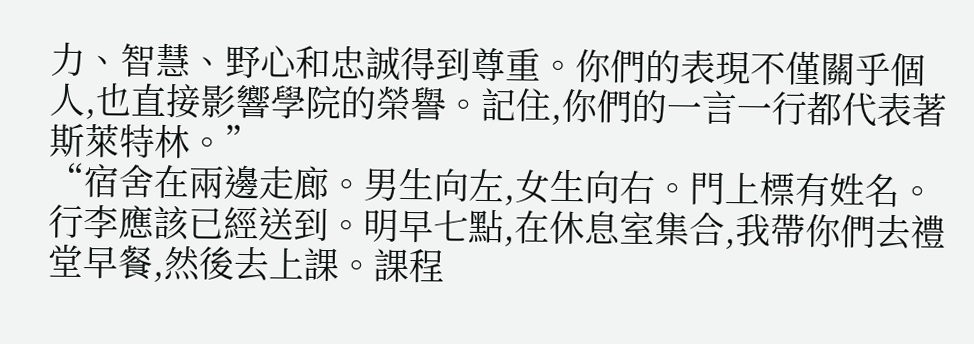力、智慧、野心和忠誠得到尊重。你們的表現不僅關乎個人,也直接影響學院的榮譽。記住,你們的一言一行都代表著斯萊特林。”
“宿舍在兩邊走廊。男生向左,女生向右。門上標有姓名。行李應該已經送到。明早七點,在休息室集合,我帶你們去禮堂早餐,然後去上課。課程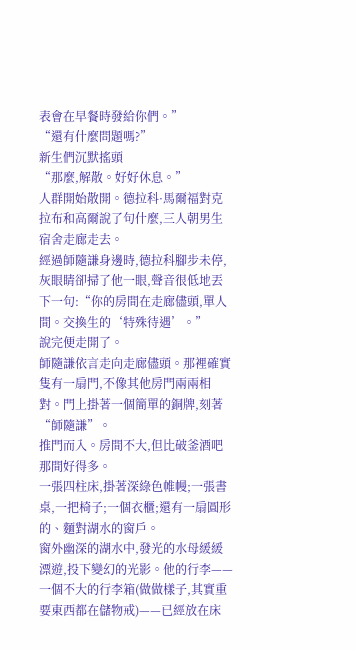表會在早餐時發給你們。”
“還有什麼問題嗎?”
新生們沉默搖頭
“那麼,解散。好好休息。”
人群開始散開。德拉科·馬爾福對克拉布和高爾說了句什麼,三人朝男生宿舍走廊走去。
經過師隨謙身邊時,德拉科腳步未停,灰眼睛卻掃了他一眼,聲音很低地丟下一句:“你的房間在走廊儘頭,單人間。交換生的‘特殊待遇’。”
說完便走開了。
師隨謙依言走向走廊儘頭。那裡確實隻有一扇門,不像其他房門兩兩相對。門上掛著一個簡單的銅牌,刻著“師隨謙”。
推門而入。房間不大,但比破釜酒吧那間好得多。
一張四柱床,掛著深綠色帷幔;一張書桌,一把椅子;一個衣櫃;還有一扇圓形的、麵對湖水的窗戶。
窗外幽深的湖水中,發光的水母緩緩漂遊,投下變幻的光影。他的行李——一個不大的行李箱(做做樣子,其實重要東西都在儲物戒)——已經放在床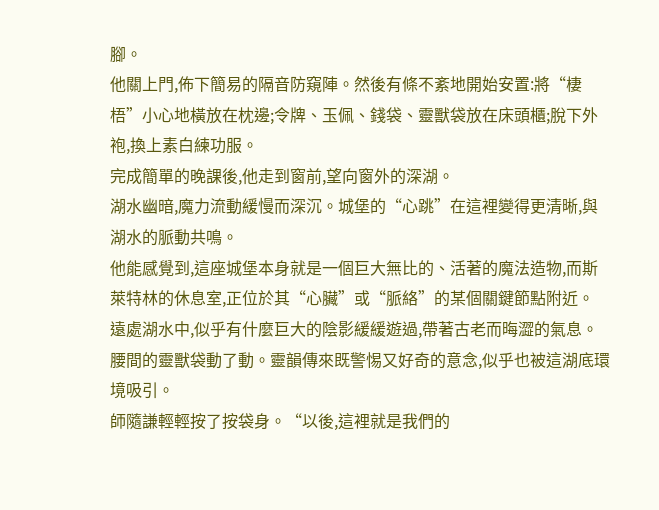腳。
他關上門,佈下簡易的隔音防窺陣。然後有條不紊地開始安置:將“棲梧”小心地橫放在枕邊;令牌、玉佩、錢袋、靈獸袋放在床頭櫃;脫下外袍,換上素白練功服。
完成簡單的晚課後,他走到窗前,望向窗外的深湖。
湖水幽暗,魔力流動緩慢而深沉。城堡的“心跳”在這裡變得更清晰,與湖水的脈動共鳴。
他能感覺到,這座城堡本身就是一個巨大無比的、活著的魔法造物,而斯萊特林的休息室,正位於其“心臟”或“脈絡”的某個關鍵節點附近。
遠處湖水中,似乎有什麼巨大的陰影緩緩遊過,帶著古老而晦澀的氣息。
腰間的靈獸袋動了動。靈韻傳來既警惕又好奇的意念,似乎也被這湖底環境吸引。
師隨謙輕輕按了按袋身。“以後,這裡就是我們的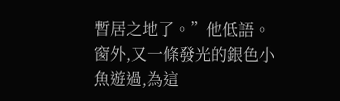暫居之地了。”他低語。
窗外,又一條發光的銀色小魚遊過,為這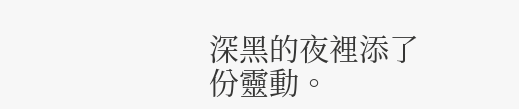深黑的夜裡添了份靈動。